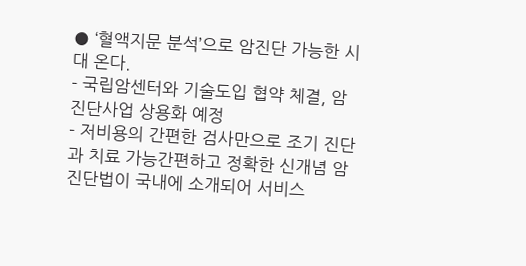● ‘혈액지문 분석’으로 암진단 가능한 시대 온다.
- 국립암센터와 기술도입 협약 체결, 암진단사업 상용화 예정
- 저비용의 간편한 검사만으로 조기 진단과 치료 가능간편하고 정확한 신개념 암진단법이 국내에 소개되어 서비스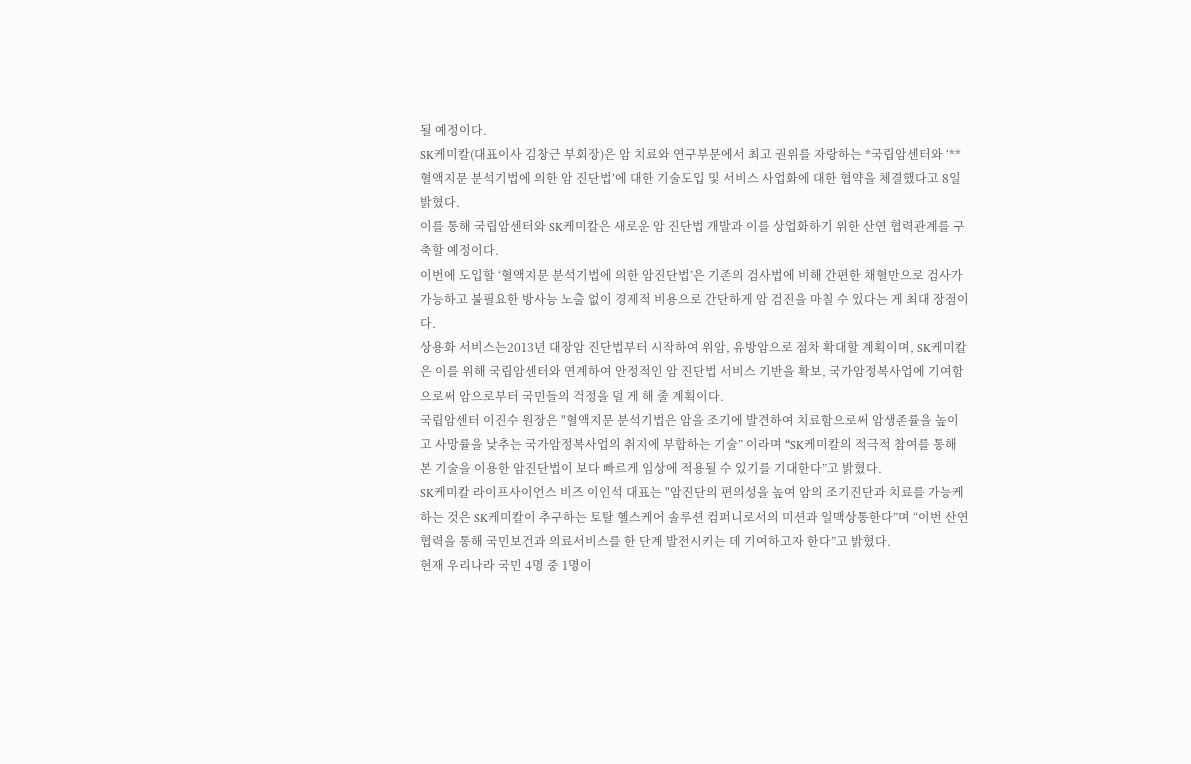될 예정이다.
SK케미칼(대표이사 김창근 부회장)은 암 치료와 연구부문에서 최고 권위를 자랑하는 *국립암센터와 ‘**혈액지문 분석기법에 의한 암 진단법’에 대한 기술도입 및 서비스 사업화에 대한 협약을 체결했다고 8일 밝혔다.
이를 통해 국립암센터와 SK케미칼은 새로운 암 진단법 개발과 이를 상업화하기 위한 산연 협력관계를 구축할 예정이다.
이번에 도입할 ‘혈액지문 분석기법에 의한 암진단법’은 기존의 검사법에 비해 간편한 채혈만으로 검사가 가능하고 불필요한 방사능 노출 없이 경제적 비용으로 간단하게 암 검진을 마칠 수 있다는 게 최대 장점이다.
상용화 서비스는2013년 대장암 진단법부터 시작하여 위암, 유방암으로 점차 확대할 계획이며, SK케미칼은 이를 위해 국립암센터와 연계하여 안정적인 암 진단법 서비스 기반을 확보, 국가암정복사업에 기여함으로써 암으로부터 국민들의 걱정을 덜 게 해 줄 계획이다.
국립암센터 이진수 원장은 "혈액지문 분석기법은 암을 조기에 발견하여 치료함으로써 암생존률을 높이고 사망률을 낮추는 국가암정복사업의 취지에 부합하는 기술” 이라며 “SK케미칼의 적극적 참여를 통해 본 기술을 이용한 암진단법이 보다 빠르게 임상에 적용될 수 있기를 기대한다”고 밝혔다.
SK케미칼 라이프사이언스 비즈 이인석 대표는 "암진단의 편의성을 높여 암의 조기진단과 치료를 가능케 하는 것은 SK케미칼이 추구하는 토탈 헬스케어 솔루션 컴퍼니로서의 미션과 일맥상통한다”며 “이번 산연 협력을 통해 국민보건과 의료서비스를 한 단계 발전시키는 데 기여하고자 한다”고 밝혔다.
현재 우리나라 국민 4명 중 1명이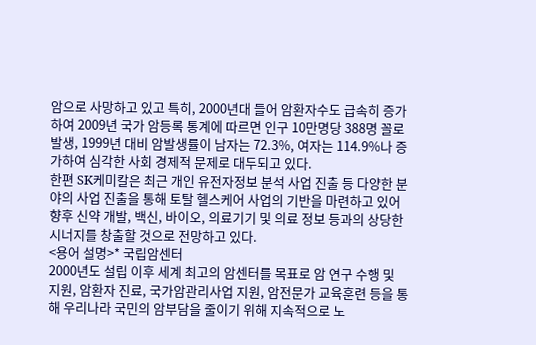암으로 사망하고 있고 특히, 2000년대 들어 암환자수도 급속히 증가하여 2009년 국가 암등록 통계에 따르면 인구 10만명당 388명 꼴로 발생, 1999년 대비 암발생률이 남자는 72.3%, 여자는 114.9%나 증가하여 심각한 사회 경제적 문제로 대두되고 있다.
한편 SK케미칼은 최근 개인 유전자정보 분석 사업 진출 등 다양한 분야의 사업 진출을 통해 토탈 헬스케어 사업의 기반을 마련하고 있어 향후 신약 개발, 백신, 바이오, 의료기기 및 의료 정보 등과의 상당한 시너지를 창출할 것으로 전망하고 있다.
<용어 설명>* 국립암센터
2000년도 설립 이후 세계 최고의 암센터를 목표로 암 연구 수행 및 지원, 암환자 진료, 국가암관리사업 지원, 암전문가 교육훈련 등을 통해 우리나라 국민의 암부담을 줄이기 위해 지속적으로 노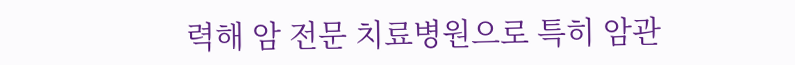력해 암 전문 치료병원으로 특히 암관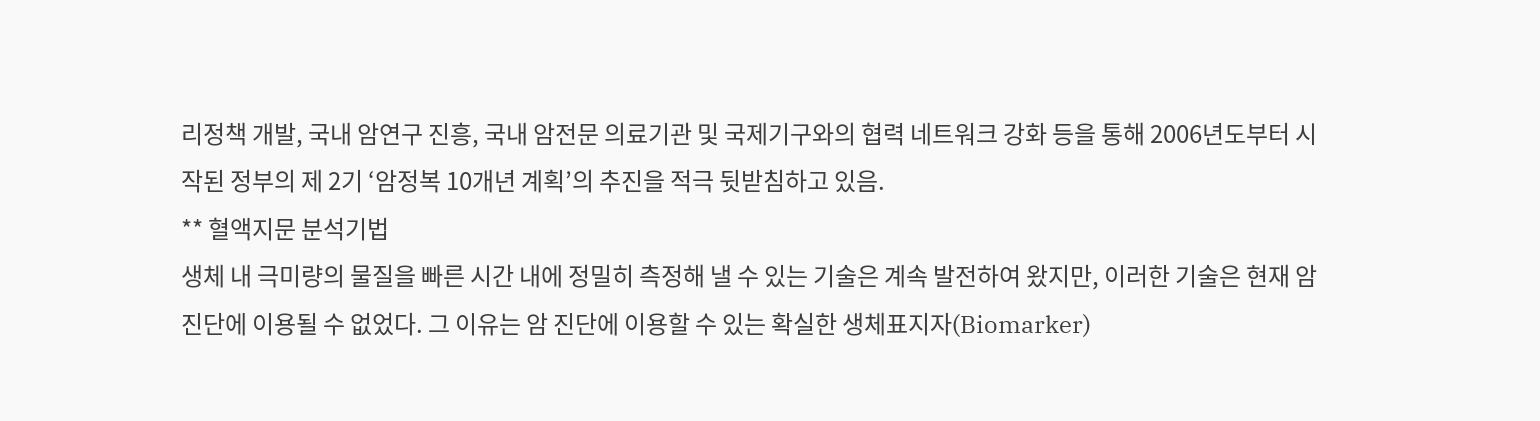리정책 개발, 국내 암연구 진흥, 국내 암전문 의료기관 및 국제기구와의 협력 네트워크 강화 등을 통해 2006년도부터 시작된 정부의 제 2기 ‘암정복 10개년 계획’의 추진을 적극 뒷받침하고 있음.
** 혈액지문 분석기법
생체 내 극미량의 물질을 빠른 시간 내에 정밀히 측정해 낼 수 있는 기술은 계속 발전하여 왔지만, 이러한 기술은 현재 암 진단에 이용될 수 없었다. 그 이유는 암 진단에 이용할 수 있는 확실한 생체표지자(Biomarker)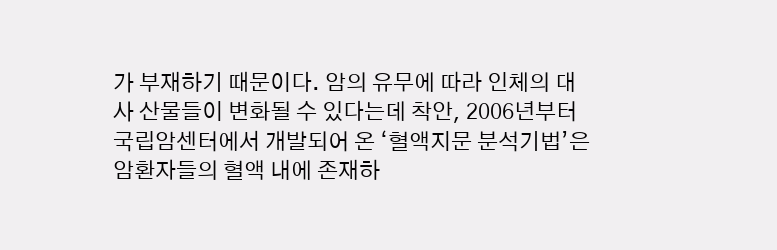가 부재하기 때문이다. 암의 유무에 따라 인체의 대사 산물들이 변화될 수 있다는데 착안, 2006년부터 국립암센터에서 개발되어 온 ‘혈액지문 분석기법’은 암환자들의 혈액 내에 존재하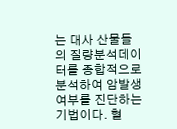는 대사 산물들의 질량분석데이터를 종합적으로 분석하여 암발생 여부를 진단하는 기법이다. 혈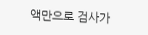액만으로 검사가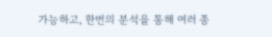가능하고, 한번의 분석을 통해 여러 종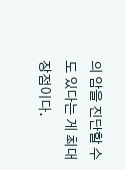의 암을 진단할 수도 있다는 게 최대 장점이다.